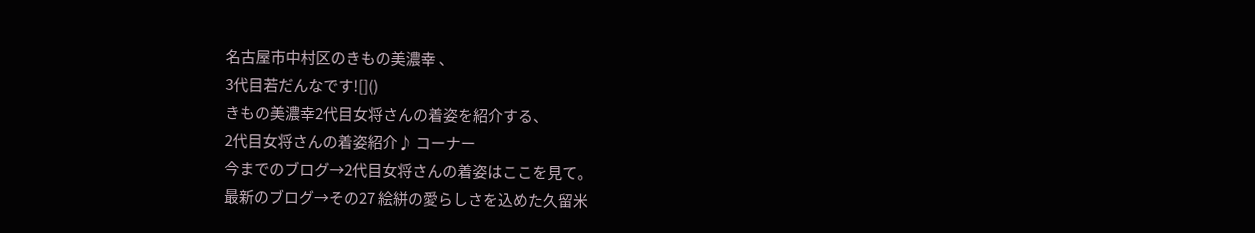名古屋市中村区のきもの美濃幸 、
3代目若だんなです![]()
きもの美濃幸2代目女将さんの着姿を紹介する、
2代目女将さんの着姿紹介♪ コーナー
今までのブログ→2代目女将さんの着姿はここを見て。
最新のブログ→その27 絵絣の愛らしさを込めた久留米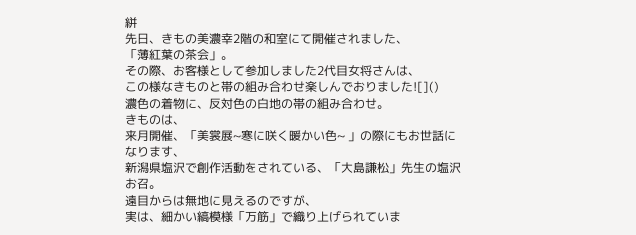絣
先日、きもの美濃幸2階の和室にて開催されました、
「薄紅葉の茶会」。
その際、お客様として参加しました2代目女将さんは、
この様なきものと帯の組み合わせ楽しんでおりました![]()
濃色の着物に、反対色の白地の帯の組み合わせ。
きものは、
来月開催、「美裳展~寒に咲く暖かい色~ 」の際にもお世話になります、
新潟県塩沢で創作活動をされている、「大島謙松」先生の塩沢お召。
遠目からは無地に見えるのですが、
実は、細かい縞模様「万筋」で織り上げられていま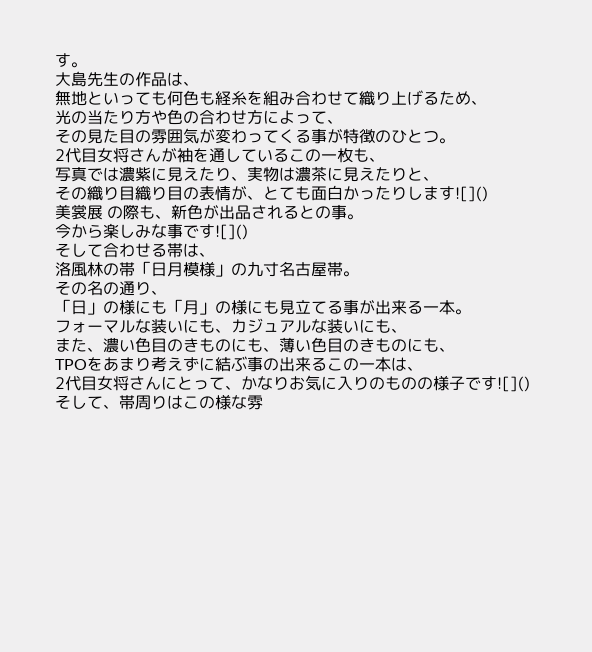す。
大島先生の作品は、
無地といっても何色も経糸を組み合わせて織り上げるため、
光の当たり方や色の合わせ方によって、
その見た目の雰囲気が変わってくる事が特徴のひとつ。
2代目女将さんが袖を通しているこの一枚も、
写真では濃紫に見えたり、実物は濃茶に見えたりと、
その織り目織り目の表情が、とても面白かったりします![]()
美裳展 の際も、新色が出品されるとの事。
今から楽しみな事です![]()
そして合わせる帯は、
洛風林の帯「日月模様」の九寸名古屋帯。
その名の通り、
「日」の様にも「月」の様にも見立てる事が出来る一本。
フォーマルな装いにも、カジュアルな装いにも、
また、濃い色目のきものにも、薄い色目のきものにも、
TPOをあまり考えずに結ぶ事の出来るこの一本は、
2代目女将さんにとって、かなりお気に入りのものの様子です![]()
そして、帯周りはこの様な雰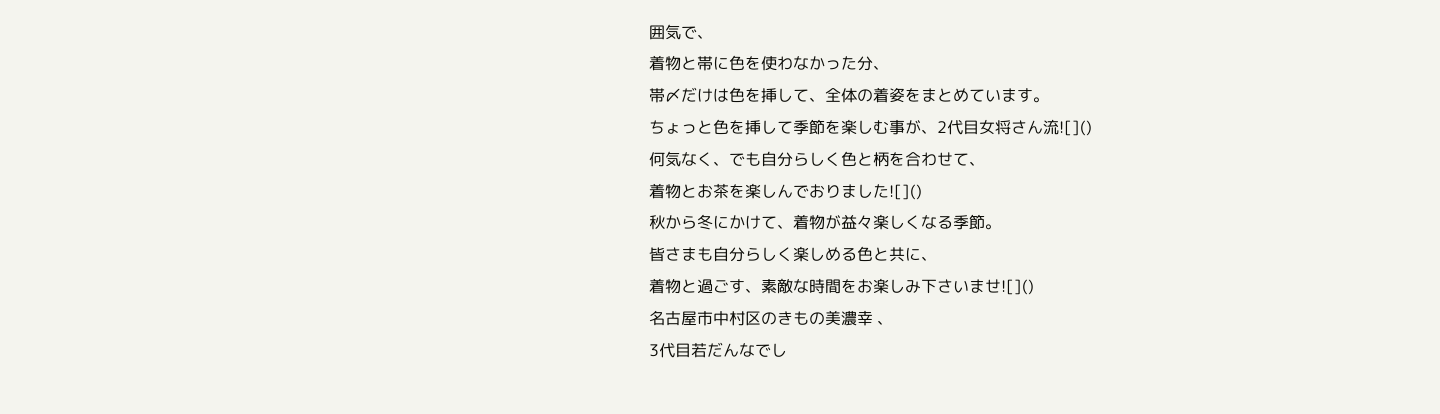囲気で、
着物と帯に色を使わなかった分、
帯〆だけは色を挿して、全体の着姿をまとめています。
ちょっと色を挿して季節を楽しむ事が、2代目女将さん流![]()
何気なく、でも自分らしく色と柄を合わせて、
着物とお茶を楽しんでおりました![]()
秋から冬にかけて、着物が益々楽しくなる季節。
皆さまも自分らしく楽しめる色と共に、
着物と過ごす、素敵な時間をお楽しみ下さいませ![]()
名古屋市中村区のきもの美濃幸 、
3代目若だんなでし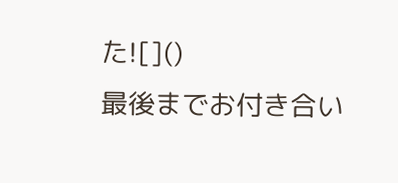た![]()
最後までお付き合い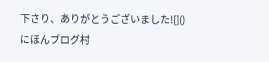下さり、ありがとうございました![]()
にほんブログ村